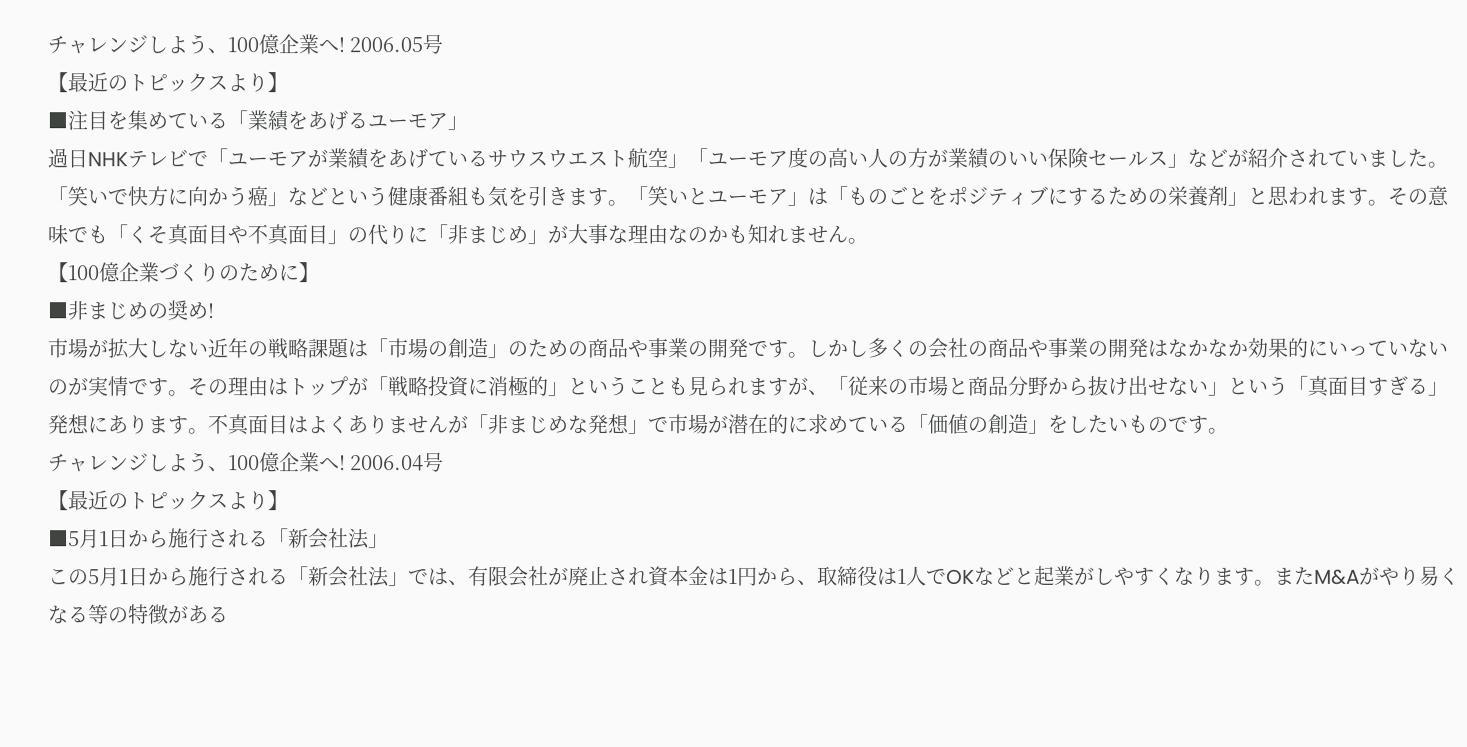チャレンジしよう、100億企業へ! 2006.05号
【最近のトピックスより】
■注目を集めている「業績をあげるユーモア」
過日NHKテレビで「ユーモアが業績をあげているサウスウエスト航空」「ユーモア度の高い人の方が業績のいい保険セールス」などが紹介されていました。「笑いで快方に向かう癌」などという健康番組も気を引きます。「笑いとユーモア」は「ものごとをポジティブにするための栄養剤」と思われます。その意味でも「くそ真面目や不真面目」の代りに「非まじめ」が大事な理由なのかも知れません。
【100億企業づくりのために】
■非まじめの奨め!
市場が拡大しない近年の戦略課題は「市場の創造」のための商品や事業の開発です。しかし多くの会社の商品や事業の開発はなかなか効果的にいっていないのが実情です。その理由はトップが「戦略投資に消極的」ということも見られますが、「従来の市場と商品分野から抜け出せない」という「真面目すぎる」発想にあります。不真面目はよくありませんが「非まじめな発想」で市場が潜在的に求めている「価値の創造」をしたいものです。
チャレンジしよう、100億企業へ! 2006.04号
【最近のトピックスより】
■5月1日から施行される「新会社法」
この5月1日から施行される「新会社法」では、有限会社が廃止され資本金は1円から、取締役は1人でOKなどと起業がしやすくなります。またM&Aがやり易くなる等の特徴がある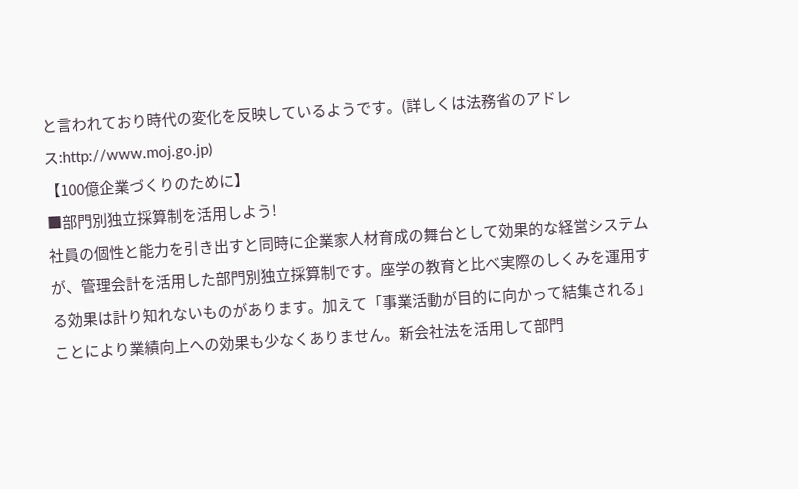と言われており時代の変化を反映しているようです。(詳しくは法務省のアドレス:http://www.moj.go.jp)
【100億企業づくりのために】
■部門別独立採算制を活用しよう!
社員の個性と能力を引き出すと同時に企業家人材育成の舞台として効果的な経営システムが、管理会計を活用した部門別独立採算制です。座学の教育と比べ実際のしくみを運用する効果は計り知れないものがあります。加えて「事業活動が目的に向かって結集される」ことにより業績向上への効果も少なくありません。新会社法を活用して部門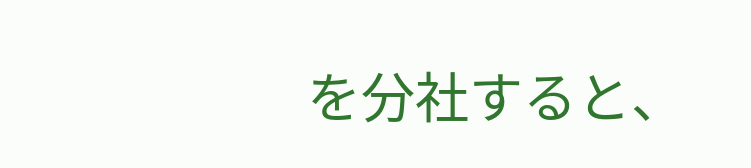を分社すると、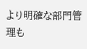より明確な部門管理も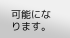可能になります。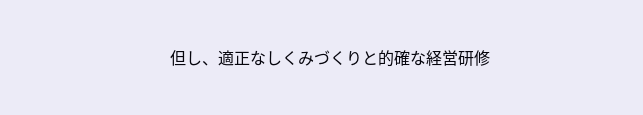但し、適正なしくみづくりと的確な経営研修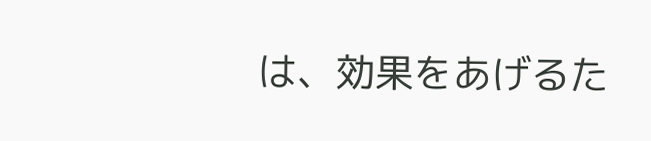は、効果をあげるた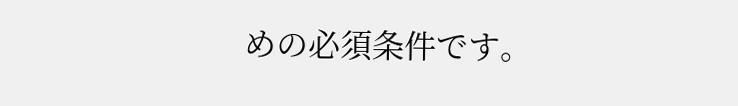めの必須条件です。